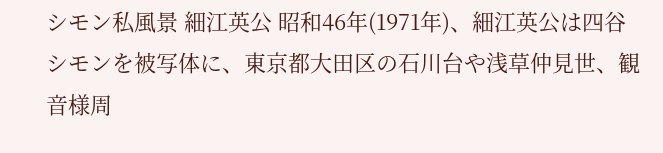シモン私風景 細江英公 昭和46年(1971年)、細江英公は四谷シモンを被写体に、東京都大田区の石川台や浅草仲見世、観音様周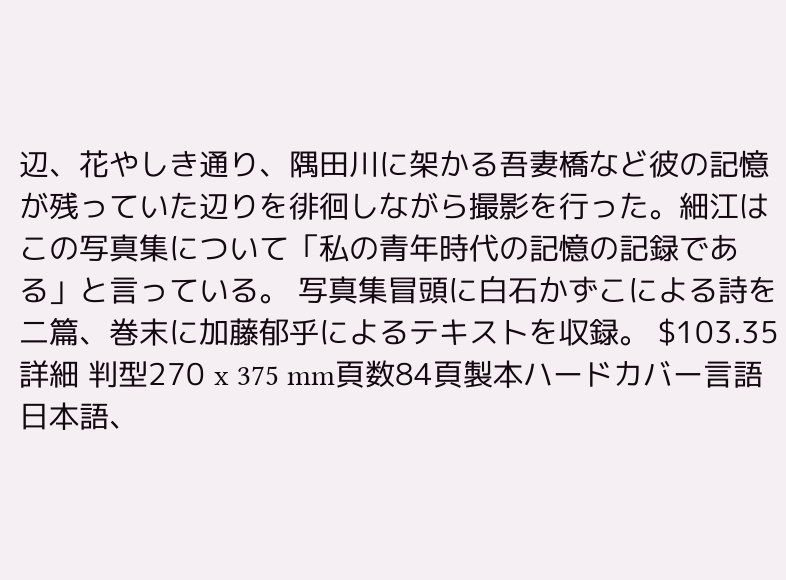辺、花やしき通り、隅田川に架かる吾妻橋など彼の記憶が残っていた辺りを徘徊しながら撮影を行った。細江はこの写真集について「私の青年時代の記憶の記録である」と言っている。 写真集冒頭に白石かずこによる詩を二篇、巻末に加藤郁乎によるテキストを収録。 $103.35 詳細 判型270 x 375 mm頁数84頁製本ハードカバー言語日本語、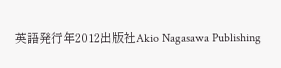英語発行年2012出版社Akio Nagasawa Publishing